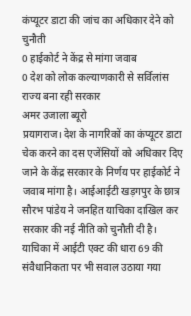कंप्यूटर डाटा की जांच का अधिकार देने को चुनौती
0 हाईकोर्ट ने केंद्र से मांगा जवाब
0 देश को लोक कल्याणकारी से सर्विलांस राज्य बना रही सरकार
अमर उजाला ब्यूरो
प्रयागराज। देश के नागरिकों का कंप्यूटर डाटा चेक करने का दस एजेंसियों को अधिकार दिए जाने के केंद्र सरकार के निर्णय पर हाईकोर्ट ने जवाब मांगा है। आईआईटी खड़गपुर के छात्र सौरभ पांडेय ने जनहित याचिका दाखिल कर सरकार की नई नीति को चुनौती दी है। याचिका में आईटी एक्ट की धारा 69 की संवैधानिकता पर भी सवाल उठाया गया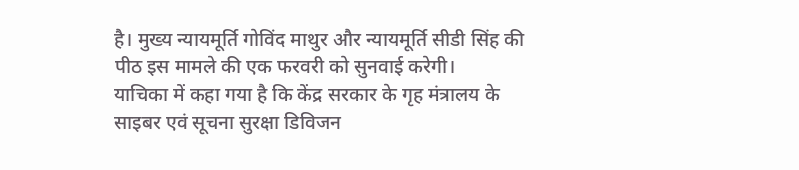है। मुख्य न्यायमूर्ति गोविंद माथुर और न्यायमूर्ति सीडी सिंह की पीठ इस मामले की एक फरवरी को सुनवाई करेगी।
याचिका में कहा गया है कि केंद्र सरकार के गृह मंत्रालय के साइबर एवं सूचना सुरक्षा डिविजन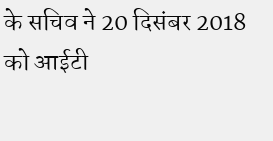के सचिव ने 20 दिसंबर 2018 को आईटी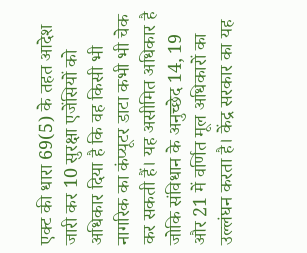एक्ट की धारा 69(5) के तहत आदेश जारी कर 10 सुरक्षा एजेंसियों को अधिकार दिया है कि वह किसी भी नागरिक का कंप्यूटर डाटा कभी भी चेक कर सकती हैं। यह असीमित अधिकार है जोकि संविधान के अनुच्छेद 14, 19 और 21 में वर्णित मूल अधिकारों का उल्लंघन करता है। केंद्र सरकार का यह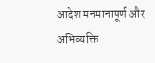आदेश मनमानापूर्ण और अभिव्यक्ति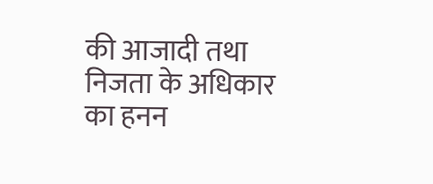की आजादी तथा निजता के अधिकार का हनन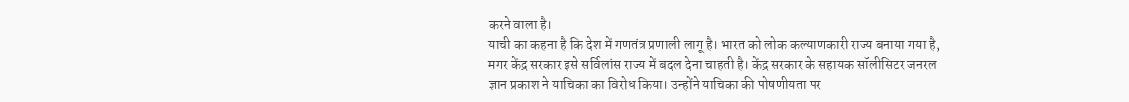करने वाला है।
याची का कहना है कि देश में गणतंत्र प्रणाली लागू है। भारत को लोक कल्याणकारी राज्य बनाया गया है, मगर केंद्र सरकार इसे सर्विलांस राज्य में बदल देना चाहती है। केंद्र सरकार के सहायक सॉलीसिटर जनरल ज्ञान प्रकाश ने याचिका का विरोध किया। उन्होंने याचिका की पोषणीयता पर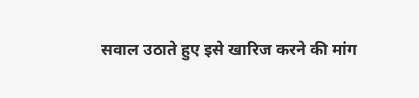सवाल उठाते हुए इसे खारिज करने की मांग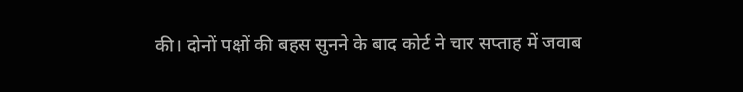की। दोनों पक्षों की बहस सुनने के बाद कोर्ट ने चार सप्ताह में जवाब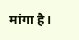मांगा है।